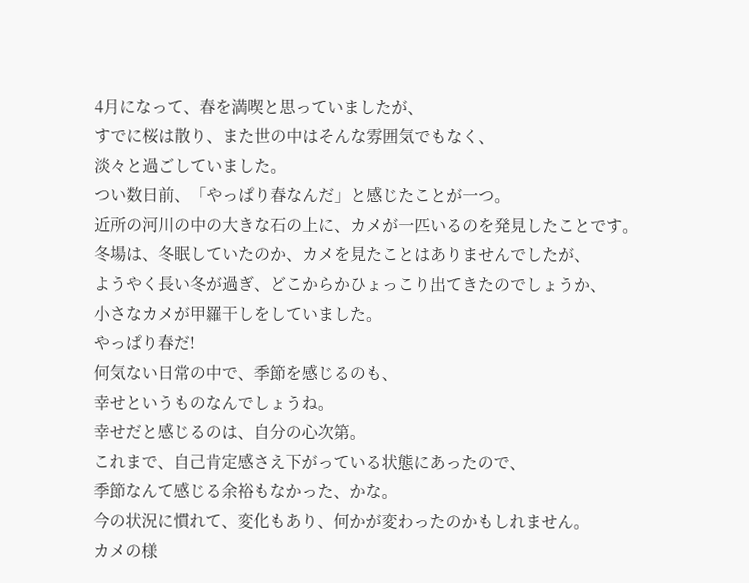4月になって、春を満喫と思っていましたが、
すでに桜は散り、また世の中はそんな雰囲気でもなく、
淡々と過ごしていました。
つい数日前、「やっぱり春なんだ」と感じたことが一つ。
近所の河川の中の大きな石の上に、カメが一匹いるのを発見したことです。
冬場は、冬眠していたのか、カメを見たことはありませんでしたが、
ようやく長い冬が過ぎ、どこからかひょっこり出てきたのでしょうか、
小さなカメが甲羅干しをしていました。
やっぱり春だ!
何気ない日常の中で、季節を感じるのも、
幸せというものなんでしょうね。
幸せだと感じるのは、自分の心次第。
これまで、自己肯定感さえ下がっている状態にあったので、
季節なんて感じる余裕もなかった、かな。
今の状況に慣れて、変化もあり、何かが変わったのかもしれません。
カメの様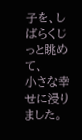子を、しばらくじっと眺めて、
小さな幸せに浸りました。